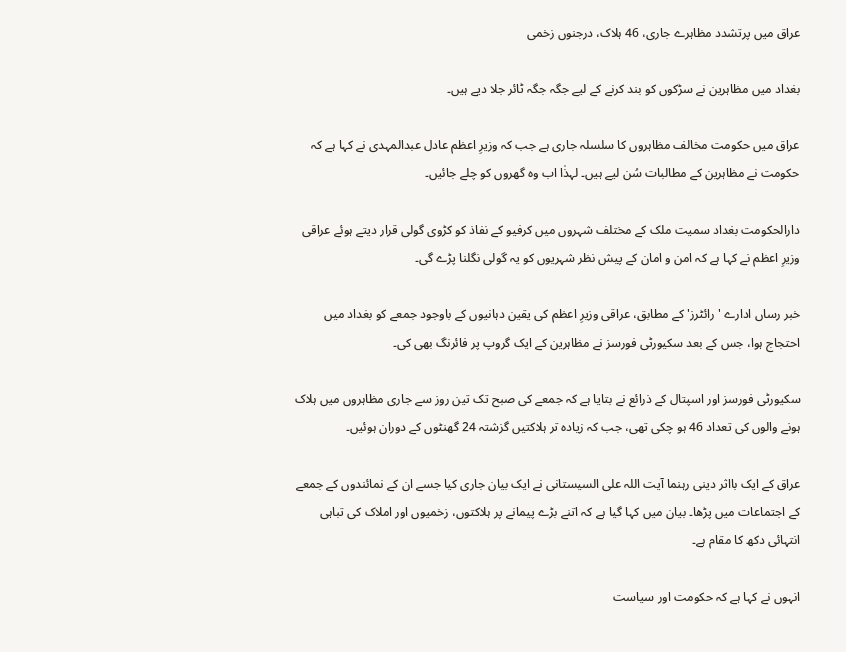عراق میں پرتشدد مظاہرے جاری، 46 ہلاک، درجنوں زخمی

بغداد میں مظاہرین نے سڑکوں کو بند کرنے کے لیے جگہ جگہ ٹائر جلا دیے ہیں۔

عراق میں حکومت مخالف مظاہروں کا سلسلہ جاری ہے جب کہ وزیرِ اعظم عادل عبدالمہدی نے کہا ہے کہ حکومت نے مظاہرین کے مطالبات سُن لیے ہیں۔ لہذٰا اب وہ گھروں کو چلے جائیں۔

دارالحکومت بغداد سمیت ملک کے مختلف شہروں میں کرفیو کے نفاذ کو کڑوی گولی قرار دیتے ہوئے عراقی وزیرِ اعظم نے کہا ہے کہ امن و امان کے پیش نظر شہریوں کو یہ گولی نگلنا پڑے گی۔

خبر رساں ادارے 'رائٹرز' کے مطابق، عراقی وزیرِ اعظم کی یقین دہانیوں کے باوجود جمعے کو بغداد میں احتجاج ہوا، جس کے بعد سکیورٹی فورسز نے مظاہرین کے ایک گروپ پر فائرنگ بھی کی۔

سکیورٹی فورسز اور اسپتال کے ذرائع نے بتایا ہے کہ جمعے کی صبح تک تین روز سے جاری مظاہروں میں ہلاک ہونے والوں کی تعداد 46 ہو چکی تھی، جب کہ زیادہ تر ہلاکتیں گزشتہ 24 گھنٹوں کے دوران ہوئیں۔

عراق کے ایک بااثر دینی رہنما آیت اللہ علی السیستانی نے ایک بیان جاری کیا جسے ان کے نمائندوں کے جمعے کے اجتماعات میں پڑھا۔ بیان میں کہا گیا ہے کہ اتنے بڑے پیمانے پر ہلاکتوں، زخمیوں اور املاک کی تباہی انتہائی دکھ کا مقام ہے۔

انہوں نے کہا ہے کہ حکومت اور سیاست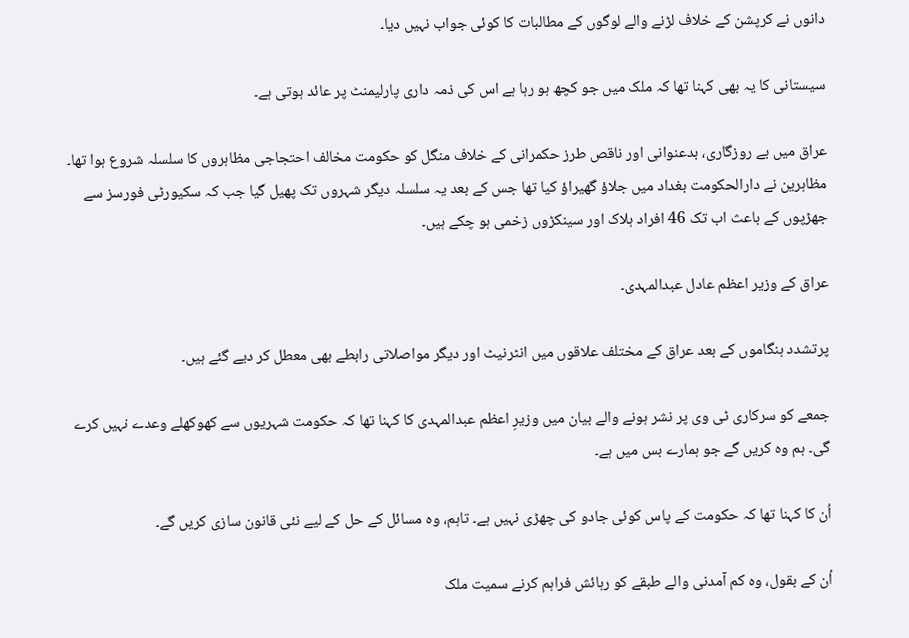دانوں نے کرپشن کے خلاف لڑنے والے لوگوں کے مطالبات کا کوئی جواب نہیں دیا۔

سیستانی کا یہ بھی کہنا تھا کہ ملک میں جو کچھ ہو رہا ہے اس کی ذمہ داری پارلیمنٹ پر عائد ہوتی ہے۔

عراق میں بے روزگاری، بدعنوانی اور ناقص طرز حکمرانی کے خلاف منگل کو حکومت مخالف احتجاجی مظاہروں کا سلسلہ شروع ہوا تھا۔ مظاہرین نے دارالحکومت بغداد میں جلاؤ گھیراؤ کیا تھا جس کے بعد یہ سلسلہ دیگر شہروں تک پھیل گیا جب کہ سکیورٹی فورسز سے جھڑپوں کے باعث اب تک 46 افراد ہلاک اور سینکڑوں زخمی ہو چکے ہیں۔

عراق کے وزیر اعظم عادل عبدالمہدی۔

پرتشدد ہنگاموں کے بعد عراق کے مختلف علاقوں میں انٹرنیٹ اور دیگر مواصلاتی رابطے بھی معطل کر دیے گئے ہیں۔

جمعے کو سرکاری ٹی وی پر نشر ہونے والے بیان میں وزیرِ اعظم عبدالمہدی کا کہنا تھا کہ حکومت شہریوں سے کھوکھلے وعدے نہیں کرے گی۔ ہم وہ کریں گے جو ہمارے بس میں ہے۔

اُن کا کہنا تھا کہ حکومت کے پاس کوئی جادو کی چھڑی نہیں ہے۔ تاہم، وہ مسائل کے حل کے لیے نئی قانون سازی کریں گے۔

اُن کے بقول، وہ کم آمدنی والے طبقے کو رہائش فراہم کرنے سمیت ملک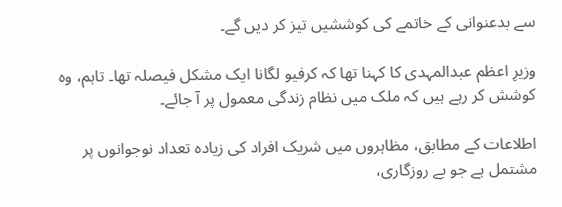سے بدعنوانی کے خاتمے کی کوششیں تیز کر دیں گے۔

وزیرِ اعظم عبدالمہدی کا کہنا تھا کہ کرفیو لگانا ایک مشکل فیصلہ تھا۔ تاہم، وہ کوشش کر رہے ہیں کہ ملک میں نظام زندگی معمول پر آ جائے۔

اطلاعات کے مطابق، مظاہروں میں شریک افراد کی زیادہ تعداد نوجوانوں پر مشتمل ہے جو بے روزگاری،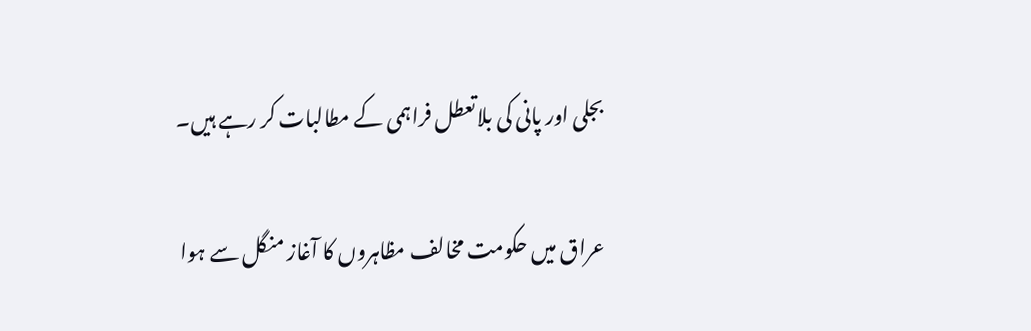بجلی اور پانی کی بلاتعطل فراہمی کے مطالبات کر رہے ہیں۔

عراق میں حکومت مخالف مظاہروں کا آغاز منگل سے ہوا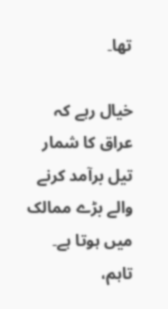تھا۔

خیال رہے کہ عراق کا شمار تیل برآمد کرنے والے بڑے ممالک میں ہوتا ہے۔ تاہم،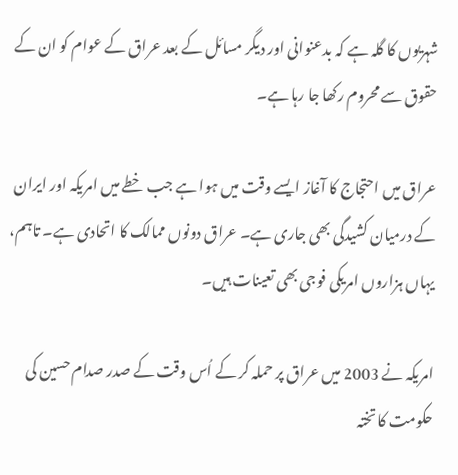شہریوں کا گلہ ہے کہ بدعنوانی اور دیگر مسائل کے بعد عراق کے عوام کو ان کے حقوق سے محروم رکھا جا رہا ہے۔

عراق میں احتجاج کا آغاز ایسے وقت میں ہوا ہے جب خطے میں امریکہ اور ایران کے درمیان کشیدگی بھی جاری ہے۔ عراق دونوں ممالک کا اتحادی ہے۔ تاہم، یہاں ہزاروں امریکی فوجی بھی تعینات ہیں۔

امریکہ نے 2003 میں عراق پر حملہ کر کے اُس وقت کے صدر صدام حسین کی حکومت کا تختہ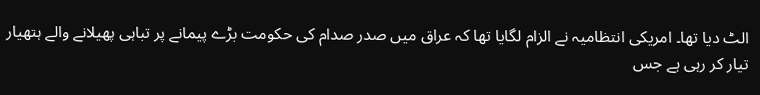الٹ دیا تھا۔ امریکی انتظامیہ نے الزام لگایا تھا کہ عراق میں صدر صدام کی حکومت بڑے پیمانے پر تباہی پھیلانے والے ہتھیار تیار کر رہی ہے جس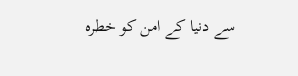سے دنیا کے امن کو خطرہ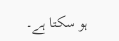ہو سکتا ہے۔